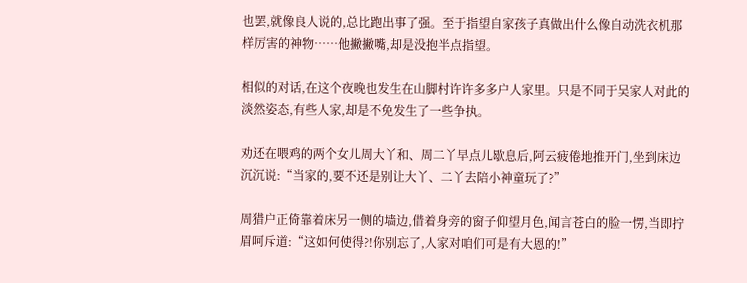也罢,就像良人说的,总比跑出事了强。至于指望自家孩子真做出什么像自动洗衣机那样厉害的神物……他撇撇嘴,却是没抱半点指望。

相似的对话,在这个夜晚也发生在山脚村许许多多户人家里。只是不同于吴家人对此的淡然姿态,有些人家,却是不免发生了一些争执。

劝还在喂鸡的两个女儿周大丫和、周二丫早点儿歇息后,阿云疲倦地推开门,坐到床边沉沉说:“当家的,要不还是别让大丫、二丫去陪小神童玩了?”

周猎户正倚靠着床另一侧的墙边,借着身旁的窗子仰望月色,闻言苍白的脸一愣,当即拧眉呵斥道:“这如何使得?!你别忘了,人家对咱们可是有大恩的!”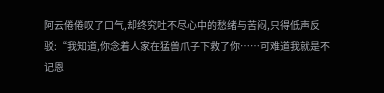阿云倦倦叹了口气,却终究吐不尽心中的愁绪与苦闷,只得低声反驳:“我知道,你念着人家在猛兽爪子下救了你……可难道我就是不记恩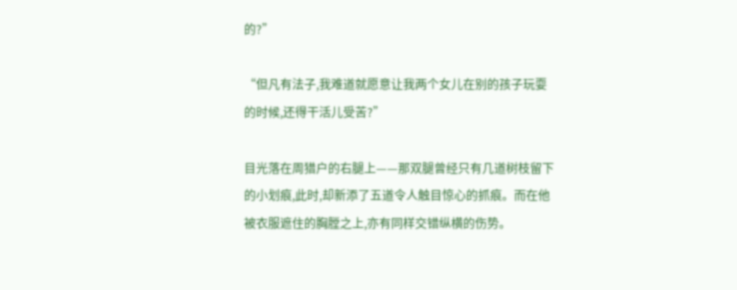的?”

“但凡有法子,我难道就愿意让我两个女儿在别的孩子玩耍的时候,还得干活儿受苦?”

目光落在周猎户的右腿上——那双腿曾经只有几道树枝留下的小划痕,此时,却新添了五道令人触目惊心的抓痕。而在他被衣服遮住的胸膛之上,亦有同样交错纵横的伤势。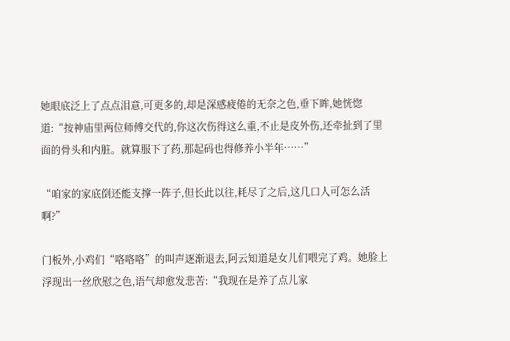她眼底泛上了点点泪意,可更多的,却是深感疲倦的无奈之色,垂下眸,她恍惚道:“按神庙里两位师傅交代的,你这次伤得这么重,不止是皮外伤,还牵扯到了里面的骨头和内脏。就算服下了药,那起码也得修养小半年……”

“咱家的家底倒还能支撑一阵子,但长此以往,耗尽了之后,这几口人可怎么活啊?”

门板外,小鸡们“咯咯咯”的叫声逐渐退去,阿云知道是女儿们喂完了鸡。她脸上浮现出一丝欣慰之色,语气却愈发悲苦:“我现在是养了点儿家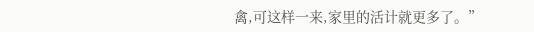禽,可这样一来,家里的活计就更多了。”